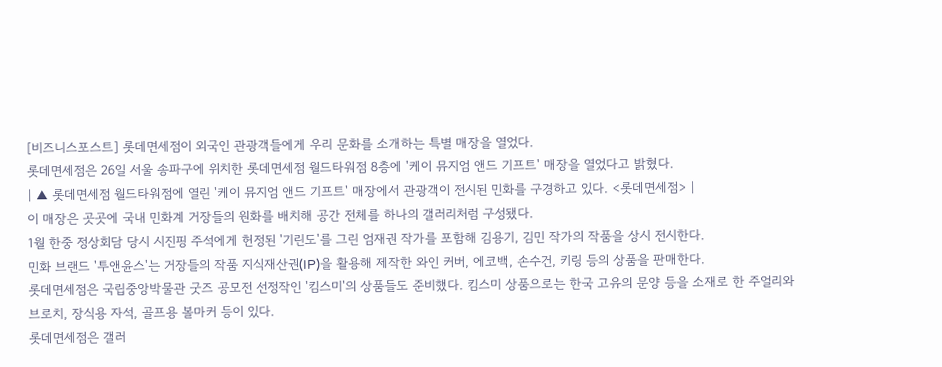[비즈니스포스트] 롯데면세점이 외국인 관광객들에게 우리 문화를 소개하는 특별 매장을 열었다.
롯데면세점은 26일 서울 송파구에 위치한 롯데면세점 월드타워점 8층에 '케이 뮤지엄 앤드 기프트' 매장을 열었다고 밝혔다.
| ▲ 롯데면세점 월드타워점에 열린 '케이 뮤지엄 앤드 기프트' 매장에서 관광객이 전시된 민화를 구경하고 있다. <롯데면세점> |
이 매장은 곳곳에 국내 민화계 거장들의 원화를 배치해 공간 전체를 하나의 갤러리처럼 구성됐다.
1월 한중 정상회담 당시 시진핑 주석에게 헌정된 '기린도'를 그린 엄재권 작가를 포함해 김용기, 김민 작가의 작품을 상시 전시한다.
민화 브랜드 '투앤윤스'는 거장들의 작품 지식재산권(IP)을 활용해 제작한 와인 커버, 에코백, 손수건, 키링 등의 상품을 판매한다.
롯데면세점은 국립중앙박물관 굿즈 공모전 선정작인 '킴스미'의 상품들도 준비했다. 킴스미 상품으로는 한국 고유의 문양 등을 소재로 한 주얼리와 브로치, 장식용 자석, 골프용 볼마커 등이 있다.
롯데면세점은 갤러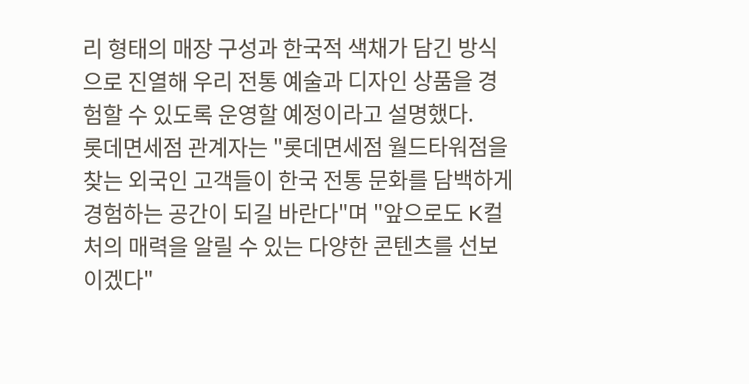리 형태의 매장 구성과 한국적 색채가 담긴 방식으로 진열해 우리 전통 예술과 디자인 상품을 경험할 수 있도록 운영할 예정이라고 설명했다.
롯데면세점 관계자는 "롯데면세점 월드타워점을 찾는 외국인 고객들이 한국 전통 문화를 담백하게 경험하는 공간이 되길 바란다"며 "앞으로도 K컬처의 매력을 알릴 수 있는 다양한 콘텐츠를 선보이겠다"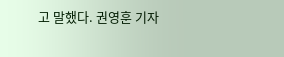고 말했다. 권영훈 기자